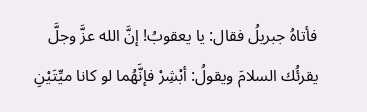فأتاهُ جبريلُ فقال: يا يعقوبُ! إنَّ الله عزَّ وجلَّ يقرئُك السلامَ ويقولُ: أبْشِرْ فإنَّهُما لو كانا ميِّتَيْنِ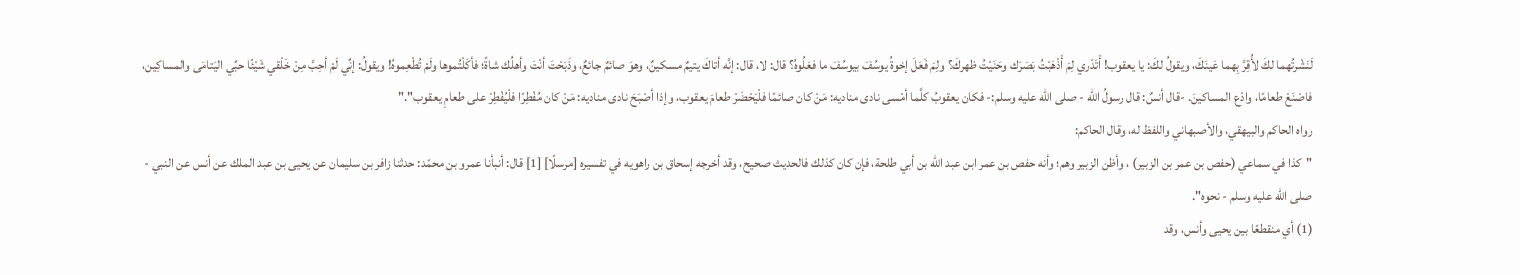لَنَشْرتُهما لكَ لأُقِرَّ بِهما عَينَكَ، ويقولُ لكَ: يا يعقوب! أَتَدْري لِمَ أَذْهَبْتُ بَصَرَك وحَنَيْتُ ظهركَ؟ ولِمَ فَعَلَ إخوةُ يوسُفَ بيوسُفَ ما فعَلُوهُ؟ قال: لا، قال: إنَّه أتاكَ يتيمٌ مسكينٌ، وهوَ صائمٌ جائعٌ، وذَبَحْتَ أنْتَ وأهلُك شاةً؛ فأكَلْتُموها ولَمْ تُطْعِموهُ! ويقولُ: إنِّي لَمْ أحِبَّ مِنْ خَلْقي شَيْئًا حبِّي اليَتامَى والمساكِين، فاصْنَعْ طعامًا، وادْع المساكينَ. -قال أنسٌ: قال رسولُ الله - صلى الله عليه وسلم:- فكان يعقوبُ كلَّما أمْسى نادى مناديه: مَنْ كان صائمًا فلْيَحْضَرْ طعامَ يعقوب، وإذا أصْبَحَ نادى مناديه: مَنْ كان مُفْطِرًا فلْيُفْطِرْ على طعامِ يعقوب"."
رواه الحاكم والبيهقي، والأصبهاني واللفظ له، وقال الحاكم:
"كذا في سماعي (حفص بن عمر بن الزبير) ، وأظن الزبير وهم؛ وأنه حفص بن عمر ابن عبد الله بن أبي طلحة، فإن كان كذلك فالحديث صحيح، وقد أخرجه إسحاق بن راهويه في تفسيره [مرسلًا] [1] قال: أنبأنا عمرو بن محمّد: حدثنا زافر بن سليمان عن يحيى بن عبد الملك عن أنس عن النبي - صلى الله عليه وسلم - نحوه".
(1) أي منقطعًا بين يحيى وأنس، وقد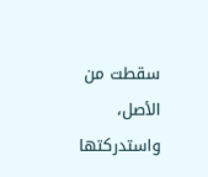سقطت من الأصل، واستدركتها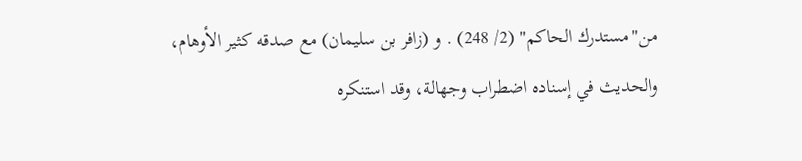من"مستدرك الحاكم" (2/ 248) . و (زافر بن سليمان) مع صدقه كثير الأوهام، والحديث في إسناده اضطراب وجهالة، وقد استنكره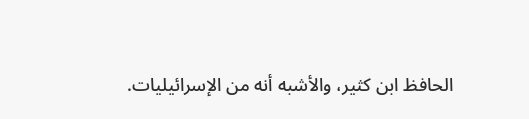الحافظ ابن كثير، والأشبه أنه من الإسرائيليات.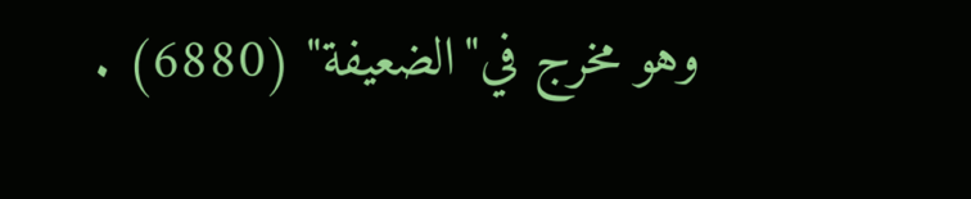وهو مخرج في"الضعيفة" (6880) .